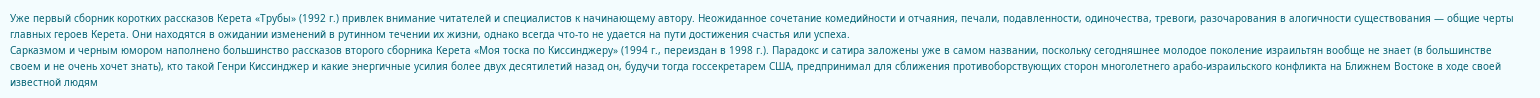Уже первый сборник коротких рассказов Керета «Трубы» (1992 г.) привлек внимание читателей и специалистов к начинающему автору. Неожиданное сочетание комедийности и отчаяния, печали, подавленности, одиночества, тревоги, разочарования в алогичности существования — общие черты главных героев Керета. Они находятся в ожидании изменений в рутинном течении их жизни, однако всегда что-то не удается на пути достижения счастья или успеха.
Сарказмом и черным юмором наполнено большинство рассказов второго сборника Керета «Моя тоска по Киссинджеру» (1994 г., переиздан в 1998 г.). Парадокс и сатира заложены уже в самом названии, поскольку сегодняшнее молодое поколение израильтян вообще не знает (в большинстве своем и не очень хочет знать), кто такой Генри Киссинджер и какие энергичные усилия более двух десятилетий назад он, будучи тогда госсекретарем США, предпринимал для сближения противоборствующих сторон многолетнего арабо-израильского конфликта на Ближнем Востоке в ходе своей известной людям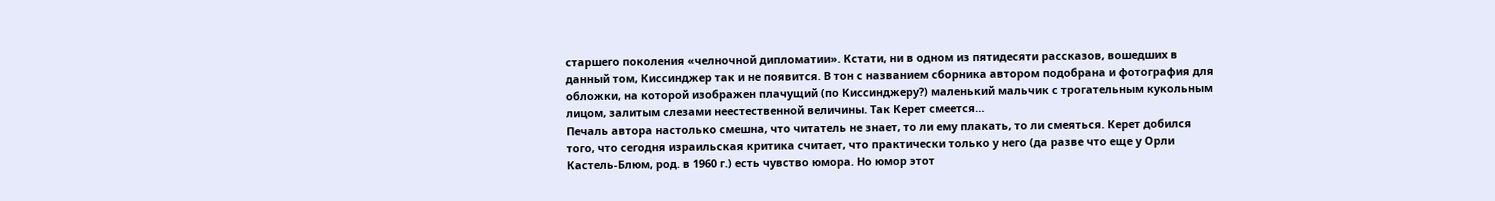старшего поколения «челночной дипломатии». Кстати, ни в одном из пятидесяти рассказов, вошедших в данный том, Киссинджер так и не появится. В тон с названием сборника автором подобрана и фотография для обложки, на которой изображен плачущий (по Киссинджеру?) маленький мальчик с трогательным кукольным лицом, залитым слезами неестественной величины. Так Керет смеется…
Печаль автора настолько смешна, что читатель не знает, то ли ему плакать, то ли смеяться. Керет добился того, что сегодня израильская критика считает, что практически только у него (да разве что еще у Орли Кастель-Блюм, род. в 1960 г.) есть чувство юмора. Но юмор этот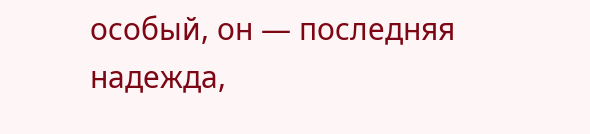особый, он — последняя надежда,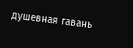душевная гавань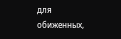для обиженных,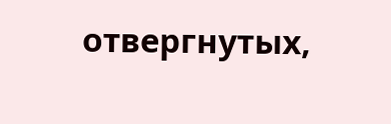отвергнутых,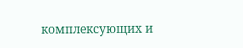комплексующих и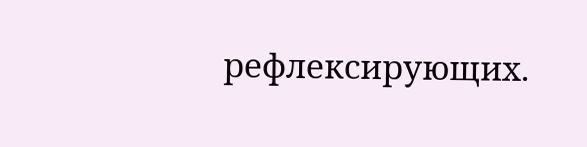рефлексирующих.